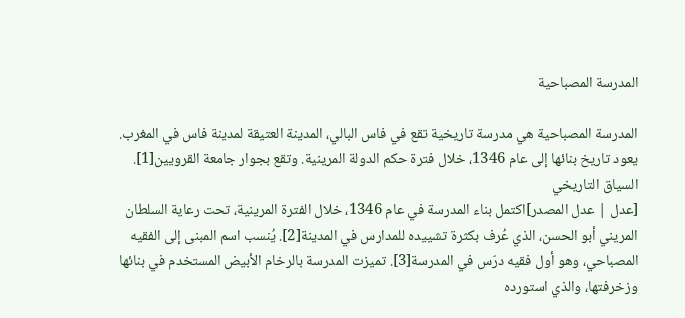المدرسة المصباحية

المدرسة المصباحية هي مدرسة تاريخية تقع في فاس البالي، المدينة العتيقة لمدينة فاس في المغرب. يعود تاريخ بنائها إلى عام 1346، خلال فترة حكم الدولة المرينية. وتقع بجوار جامعة القرويين[1].
السياق التاريخي
[عدل | عدل المصدر]اكتمل بناء المدرسة في عام 1346، خلال الفترة المرينية، تحت رعاية السلطان المريني أبو الحسن، الذي عُرف بكثرة تشييده للمدارس في المدينة[2]. يُنسب اسم المبنى إلى الفقيه المصباحي، وهو أول فقيه درّس في المدرسة[3]. تميزت المدرسة بالرخام الأبيض المستخدم في بنائها وزخرفتها، والذي استورده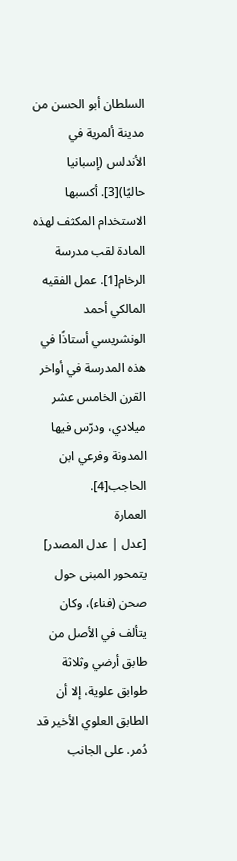السلطان أبو الحسن من مدينة ألمرية في الأندلس (إسبانيا حاليًا)[3]. أكسبها الاستخدام المكثف لهذه المادة لقب مدرسة الرخام[1]. عمل الفقيه المالكي أحمد الونشريسي أستاذًا في هذه المدرسة في أواخر القرن الخامس عشر ميلادي، ودرّس فيها المدونة وفرعي ابن الحاجب[4].
العمارة
[عدل | عدل المصدر]
يتمحور المبنى حول صحن (فناء)، وكان يتألف في الأصل من طابق أرضي وثلاثة طوابق علوية، إلا أن الطابق العلوي الأخير قد دُمر. على الجانب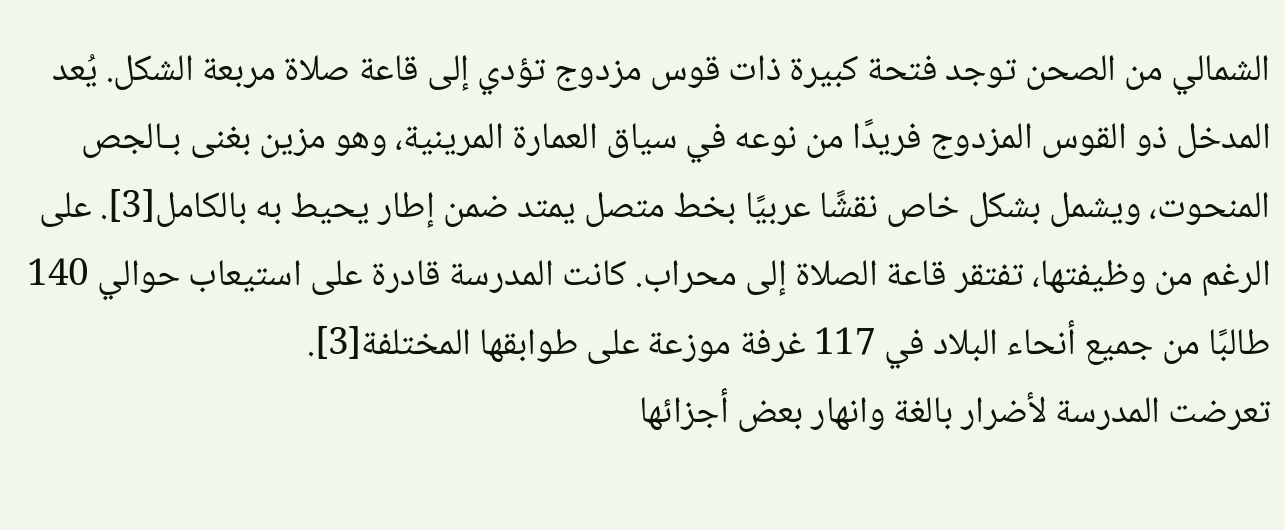الشمالي من الصحن توجد فتحة كبيرة ذات قوس مزدوج تؤدي إلى قاعة صلاة مربعة الشكل. يُعد المدخل ذو القوس المزدوج فريدًا من نوعه في سياق العمارة المرينية، وهو مزين بغنى بـالجص المنحوت، ويشمل بشكل خاص نقشًا عربيًا بخط متصل يمتد ضمن إطار يحيط به بالكامل[3]. على الرغم من وظيفتها، تفتقر قاعة الصلاة إلى محراب. كانت المدرسة قادرة على استيعاب حوالي 140 طالبًا من جميع أنحاء البلاد في 117 غرفة موزعة على طوابقها المختلفة[3].
تعرضت المدرسة لأضرار بالغة وانهار بعض أجزائها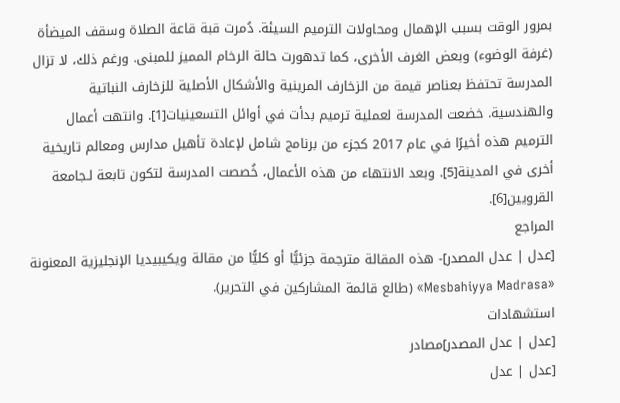بمرور الوقت بسبب الإهمال ومحاولات الترميم السيئة. دُمرت قبة قاعة الصلاة وسقف الميضأة (غرفة الوضوء) وبعض الغرف الأخرى، كما تدهورت حالة الرخام المميز للمبنى. ورغم ذلك، لا تزال المدرسة تحتفظ بعناصر قيمة من الزخارف المرينية والأشكال الأصلية للزخارف النباتية والهندسية. خضعت المدرسة لعملية ترميم بدأت في أوائل التسعينيات[1]. وانتهت أعمال الترميم هذه أخيرًا في عام 2017 كجزء من برنامج شامل لإعادة تأهيل مدارس ومعالم تاريخية أخرى في المدينة[5]. وبعد الانتهاء من هذه الأعمال، خُصصت المدرسة لتكون تابعة لـجامعة القرويين[6].
المراجع
[عدل | عدل المصدر]- هذه المقالة مترجمة جزئيًّا أو كليًّا من مقالة ويكيبيديا الإنجليزية المعنونة «Mesbahiyya Madrasa» (طالع قائمة المشاركين في التحرير).
استشهادات
[عدل | عدل المصدر]مصادر
[عدل | عدل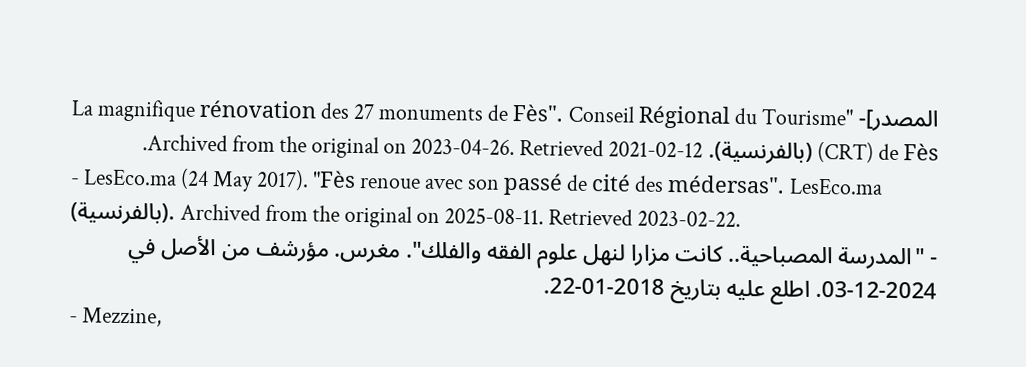المصدر]- "La magnifique rénovation des 27 monuments de Fès". Conseil Régional du Tourisme (CRT) de Fès (بالفرنسية). Archived from the original on 2023-04-26. Retrieved 2021-02-12.
- LesEco.ma (24 May 2017). "Fès renoue avec son passé de cité des médersas". LesEco.ma (بالفرنسية). Archived from the original on 2025-08-11. Retrieved 2023-02-22.
- "المدرسة المصباحية.. كانت مزارا لنهل علوم الفقه والفلك". مغرس. مؤرشف من الأصل في 2024-12-03. اطلع عليه بتاريخ 2018-01-22.
- Mezzine,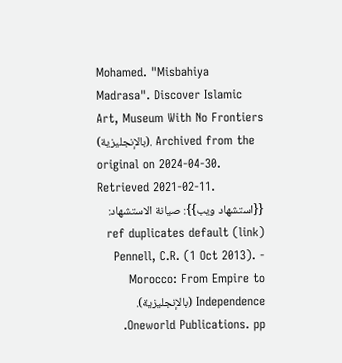Mohamed. "Misbahiya Madrasa". Discover Islamic Art, Museum With No Frontiers (بالإنجليزية). Archived from the original on 2024-04-30. Retrieved 2021-02-11.
{{استشهاد ويب}}: صيانة الاستشهاد: ref duplicates default (link)
- Pennell, C.R. (1 Oct 2013). Morocco: From Empire to Independence (بالإنجليزية). Oneworld Publications. pp.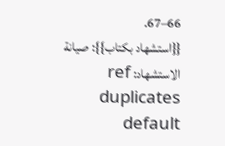66–67.
{{استشهاد بكتاب}}: صيانة الاستشهاد: ref duplicates default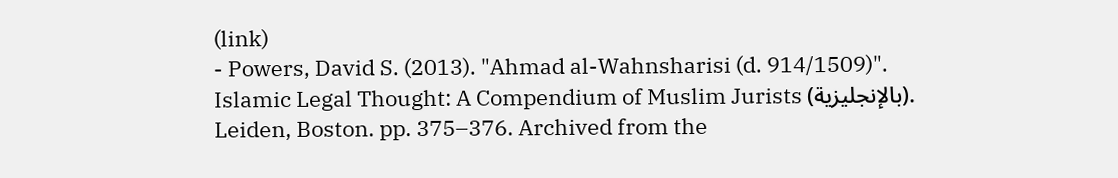(link)
- Powers, David S. (2013). "Ahmad al-Wahnsharisi (d. 914/1509)". Islamic Legal Thought: A Compendium of Muslim Jurists (بالإنجليزية). Leiden, Boston. pp. 375–376. Archived from the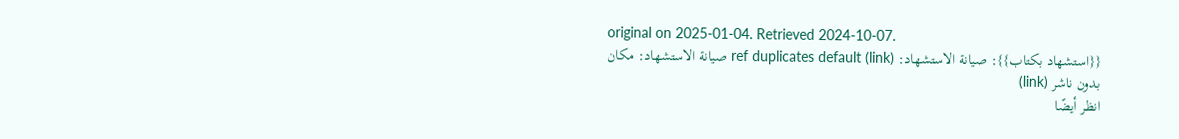original on 2025-01-04. Retrieved 2024-10-07.
{{استشهاد بكتاب}}: صيانة الاستشهاد: ref duplicates default (link) صيانة الاستشهاد: مكان بدون ناشر (link)
انظر أيضًا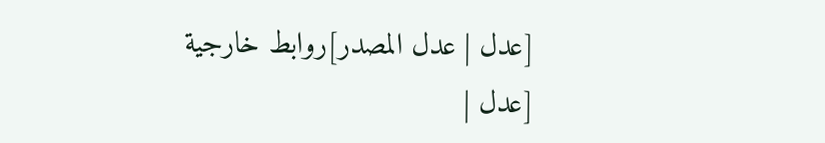[عدل | عدل المصدر]روابط خارجية
[عدل |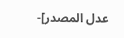عدل المصدر]-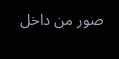صور من داخل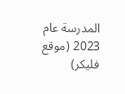المدرسة عام 2023 (موقع فليكر)